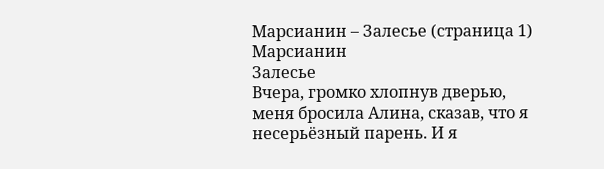Марсианин – Залесье (страница 1)
Марсианин
Залесье
Вчера, громко хлопнув дверью, меня бросила Алина, сказав, что я несерьёзный парень. И я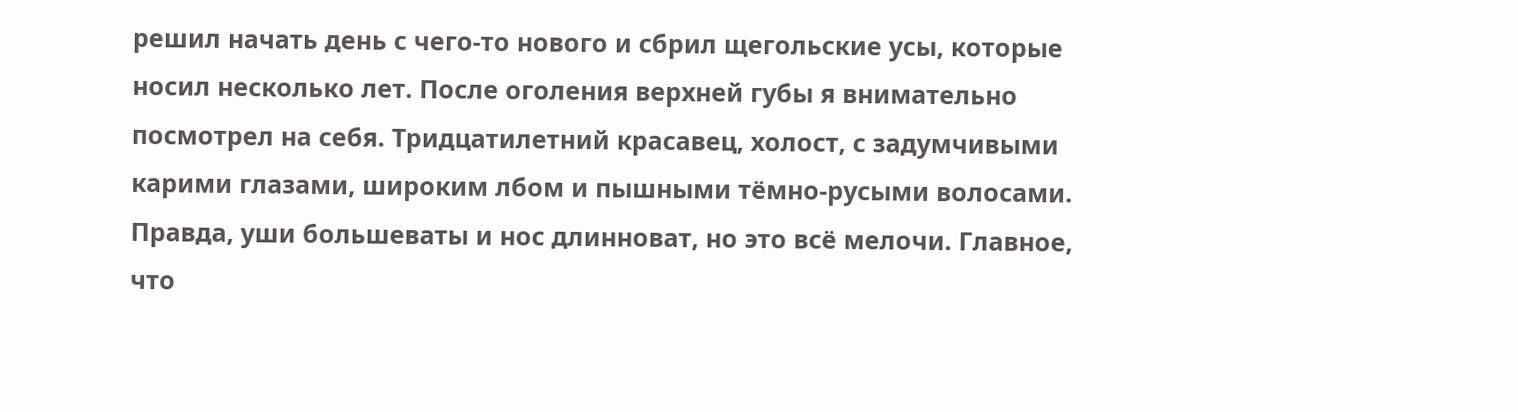решил начать день с чего-то нового и сбрил щегольские усы, которые носил несколько лет. После оголения верхней губы я внимательно посмотрел на себя. Тридцатилетний красавец, холост, с задумчивыми карими глазами, широким лбом и пышными тёмно-русыми волосами. Правда, уши большеваты и нос длинноват, но это всё мелочи. Главное, что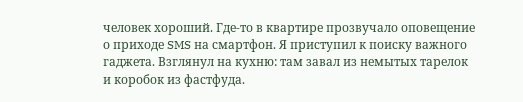человек хороший. Где-то в квартире прозвучало оповещение о приходе SMS на смартфон. Я приступил к поиску важного гаджета. Взглянул на кухню: там завал из немытых тарелок и коробок из фастфуда.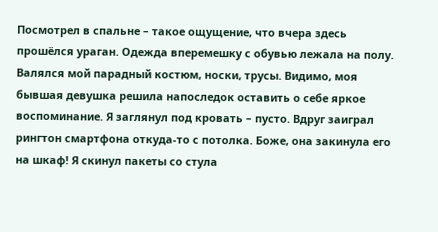Посмотрел в спальне – такое ощущение, что вчера здесь прошёлся ураган. Одежда вперемешку с обувью лежала на полу. Валялся мой парадный костюм, носки, трусы. Видимо, моя бывшая девушка решила напоследок оставить о себе яркое воспоминание. Я заглянул под кровать – пусто. Вдруг заиграл рингтон смартфона откуда-то с потолка. Боже, она закинула его на шкаф! Я скинул пакеты со стула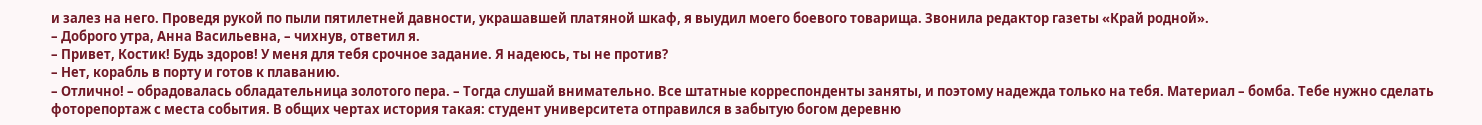и залез на него. Проведя рукой по пыли пятилетней давности, украшавшей платяной шкаф, я выудил моего боевого товарища. Звонила редактор газеты «Край родной».
– Доброго утра, Анна Васильевна, – чихнув, ответил я.
– Привет, Костик! Будь здоров! У меня для тебя срочное задание. Я надеюсь, ты не против?
– Нет, корабль в порту и готов к плаванию.
– Отлично! – обрадовалась обладательница золотого пера. – Тогда слушай внимательно. Все штатные корреспонденты заняты, и поэтому надежда только на тебя. Материал – бомба. Тебе нужно сделать фоторепортаж с места события. В общих чертах история такая: студент университета отправился в забытую богом деревню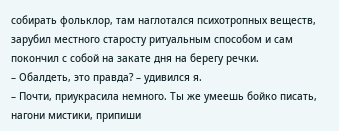собирать фольклор, там наглотался психотропных веществ, зарубил местного старосту ритуальным способом и сам покончил с собой на закате дня на берегу речки.
– Обалдеть, это правда? – удивился я.
– Почти, приукрасила немного. Ты же умеешь бойко писать, нагони мистики, припиши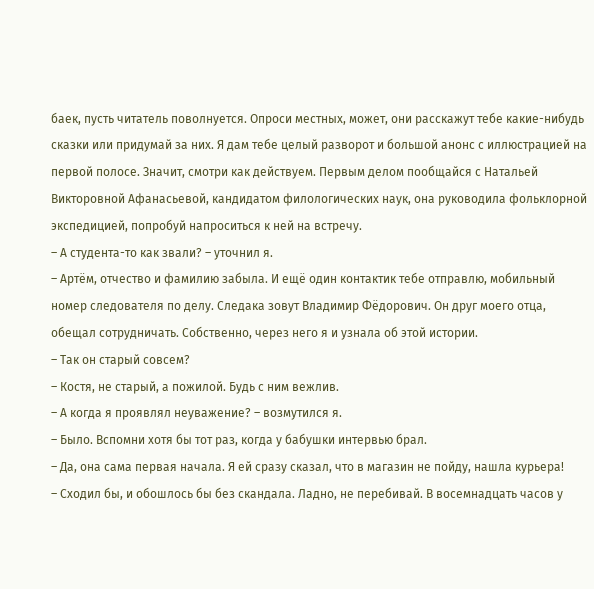баек, пусть читатель поволнуется. Опроси местных, может, они расскажут тебе какие-нибудь сказки или придумай за них. Я дам тебе целый разворот и большой анонс с иллюстрацией на первой полосе. Значит, смотри как действуем. Первым делом пообщайся с Натальей Викторовной Афанасьевой, кандидатом филологических наук, она руководила фольклорной экспедицией, попробуй напроситься к ней на встречу.
– А студента-то как звали? – уточнил я.
– Артём, отчество и фамилию забыла. И ещё один контактик тебе отправлю, мобильный номер следователя по делу. Следака зовут Владимир Фёдорович. Он друг моего отца, обещал сотрудничать. Собственно, через него я и узнала об этой истории.
– Так он старый совсем?
– Костя, не старый, а пожилой. Будь с ним вежлив.
– А когда я проявлял неуважение? – возмутился я.
– Было. Вспомни хотя бы тот раз, когда у бабушки интервью брал.
– Да, она сама первая начала. Я ей сразу сказал, что в магазин не пойду, нашла курьера!
– Сходил бы, и обошлось бы без скандала. Ладно, не перебивай. В восемнадцать часов у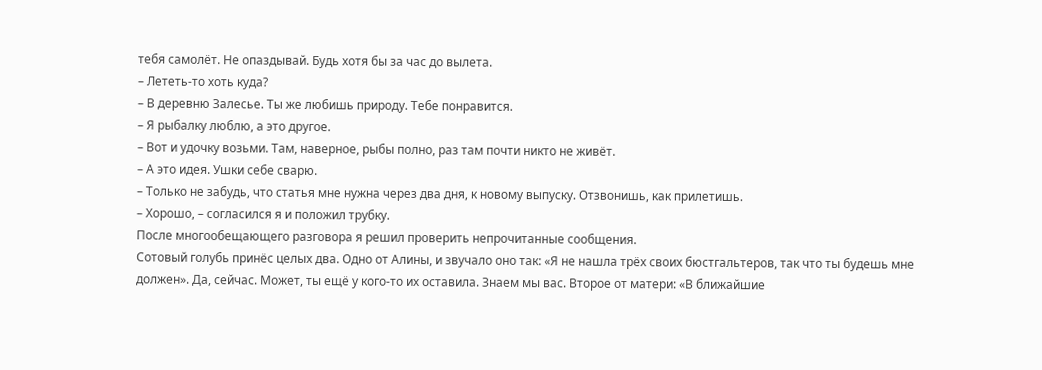тебя самолёт. Не опаздывай. Будь хотя бы за час до вылета.
– Лететь-то хоть куда?
– В деревню Залесье. Ты же любишь природу. Тебе понравится.
– Я рыбалку люблю, а это другое.
– Вот и удочку возьми. Там, наверное, рыбы полно, раз там почти никто не живёт.
– А это идея. Ушки себе сварю.
– Только не забудь, что статья мне нужна через два дня, к новому выпуску. Отзвонишь, как прилетишь.
– Хорошо, – согласился я и положил трубку.
После многообещающего разговора я решил проверить непрочитанные сообщения.
Сотовый голубь принёс целых два. Одно от Алины, и звучало оно так: «Я не нашла трёх своих бюстгальтеров, так что ты будешь мне должен». Да, сейчас. Может, ты ещё у кого-то их оставила. Знаем мы вас. Второе от матери: «В ближайшие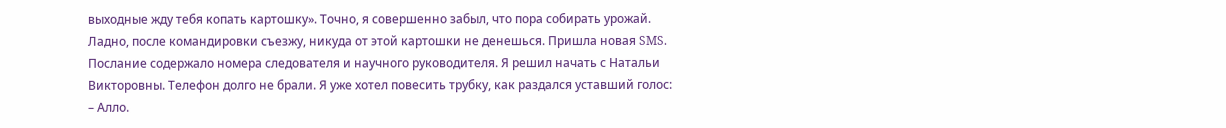выходные жду тебя копать картошку». Точно, я совершенно забыл, что пора собирать урожай. Ладно, после командировки съезжу, никуда от этой картошки не денешься. Пришла новая SMS. Послание содержало номера следователя и научного руководителя. Я решил начать с Натальи Викторовны. Телефон долго не брали. Я уже хотел повесить трубку, как раздался уставший голос:
– Алло.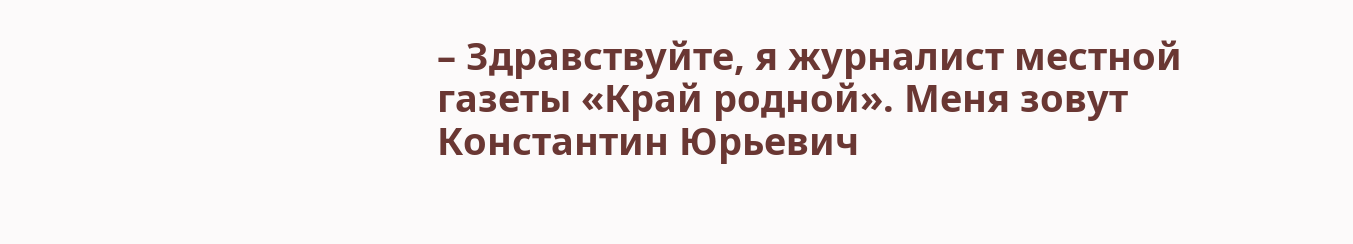– Здравствуйте, я журналист местной газеты «Край родной». Меня зовут Константин Юрьевич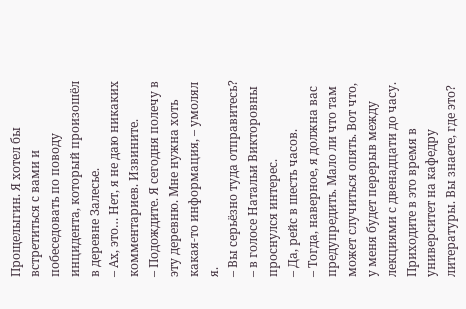Прощелыгин. Я хотел бы встретиться с вами и побеседовать по поводу инцидента, который произошёл в деревне Залесье.
– Ах, это… Нет, я не даю никаких комментариев. Извините.
– Подождите. Я сегодня полечу в эту деревню. Мне нужна хоть какая-то информация, – умолял я.
– Вы серьёзно туда отправитесь? – в голосе Натальи Викторовны проснулся интерес.
– Да, рейс в шесть часов.
– Тогда, наверное, я должна вас предупредить. Мало ли что там может случиться опять. Вот что, у меня будет перерыв между лекциями с двенадцати до часу. Приходите в это время в университет на кафедру литературы. Вы знаете, где это?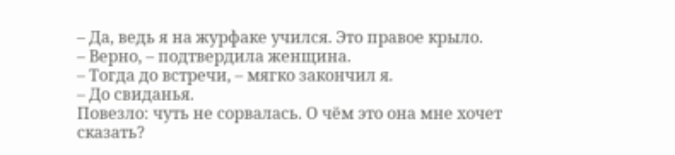– Да, ведь я на журфаке учился. Это правое крыло.
– Верно, – подтвердила женщина.
– Тогда до встречи, – мягко закончил я.
– До свиданья.
Повезло: чуть не сорвалась. О чём это она мне хочет сказать?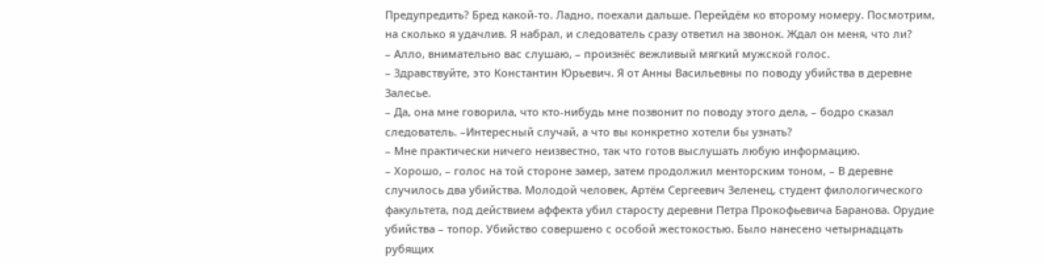Предупредить? Бред какой-то. Ладно, поехали дальше. Перейдём ко второму номеру. Посмотрим, на сколько я удачлив. Я набрал, и следователь сразу ответил на звонок. Ждал он меня, что ли?
– Алло, внимательно вас слушаю, – произнёс вежливый мягкий мужской голос.
– Здравствуйте, это Константин Юрьевич. Я от Анны Васильевны по поводу убийства в деревне Залесье.
– Да, она мне говорила, что кто-нибудь мне позвонит по поводу этого дела, – бодро сказал следователь. –Интересный случай, а что вы конкретно хотели бы узнать?
– Мне практически ничего неизвестно, так что готов выслушать любую информацию.
– Хорошо, – голос на той стороне замер, затем продолжил менторским тоном, – В деревне случилось два убийства. Молодой человек, Артём Сергеевич Зеленец, студент филологического факультета, под действием аффекта убил старосту деревни Петра Прокофьевича Баранова. Орудие убийства – топор. Убийство совершено с особой жестокостью. Было нанесено четырнадцать рубящих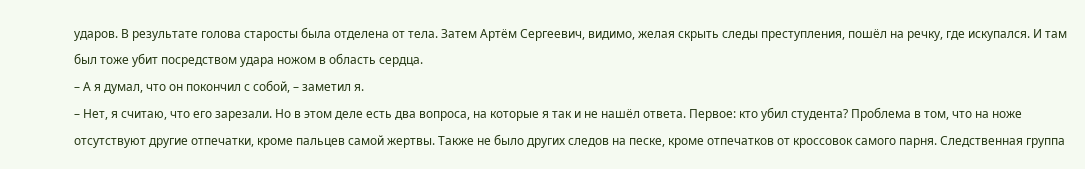ударов. В результате голова старосты была отделена от тела. Затем Артём Сергеевич, видимо, желая скрыть следы преступления, пошёл на речку, где искупался. И там был тоже убит посредством удара ножом в область сердца.
– А я думал, что он покончил с собой, – заметил я.
– Нет, я считаю, что его зарезали. Но в этом деле есть два вопроса, на которые я так и не нашёл ответа. Первое: кто убил студента? Проблема в том, что на ноже отсутствуют другие отпечатки, кроме пальцев самой жертвы. Также не было других следов на песке, кроме отпечатков от кроссовок самого парня. Следственная группа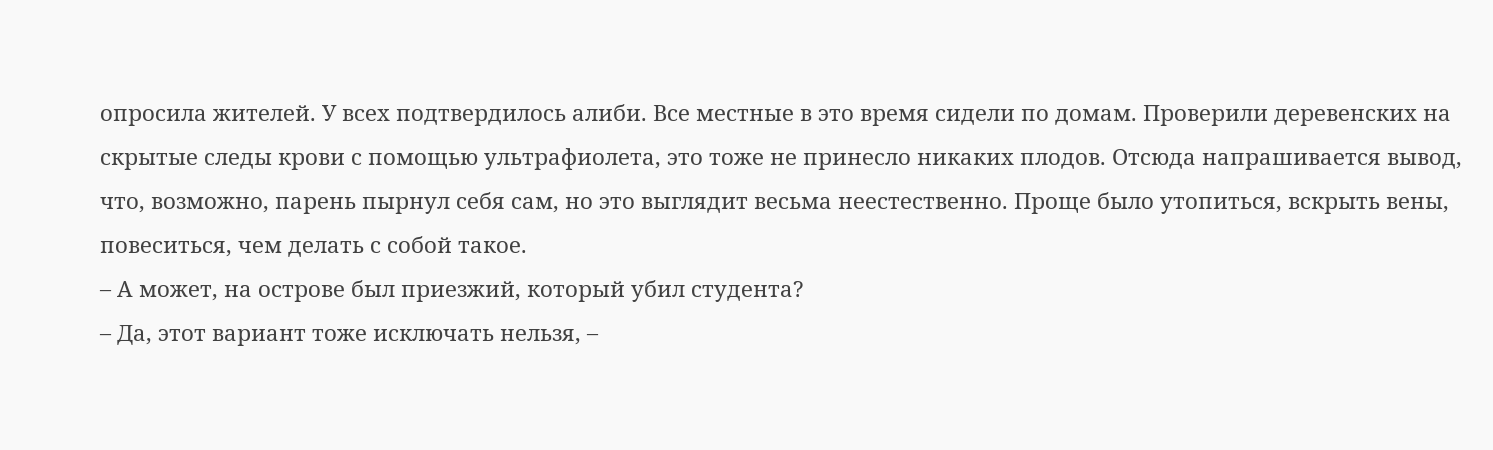опросила жителей. У всех подтвердилось алиби. Все местные в это время сидели по домам. Проверили деревенских на скрытые следы крови с помощью ультрафиолета, это тоже не принесло никаких плодов. Отсюда напрашивается вывод, что, возможно, парень пырнул себя сам, но это выглядит весьма неестественно. Проще было утопиться, вскрыть вены, повеситься, чем делать с собой такое.
– А может, на острове был приезжий, который убил студента?
– Да, этот вариант тоже исключать нельзя, –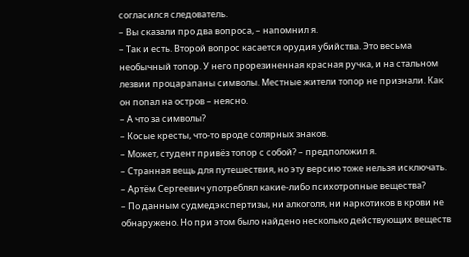согласился следователь.
– Вы сказали про два вопроса, – напомнил я.
– Так и есть. Второй вопрос касается орудия убийства. Это весьма необычный топор. У него прорезиненная красная ручка, и на стальном лезвии процарапаны символы. Местные жители топор не признали. Как он попал на остров – неясно.
– А что за символы?
– Косые кресты, что-то вроде солярных знаков.
– Может, студент привёз топор с собой? – предположил я.
– Странная вещь для путешествия, но эту версию тоже нельзя исключать.
– Артём Сергеевич употреблял какие-либо психотропные вещества?
– По данным судмедэкспертизы, ни алкоголя, ни наркотиков в крови не обнаружено. Но при этом было найдено несколько действующих веществ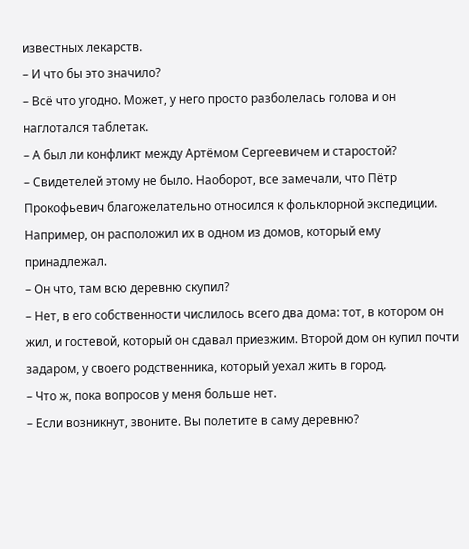известных лекарств.
– И что бы это значило?
– Всё что угодно. Может, у него просто разболелась голова и он наглотался таблетак.
– А был ли конфликт между Артёмом Сергеевичем и старостой?
– Свидетелей этому не было. Наоборот, все замечали, что Пётр Прокофьевич благожелательно относился к фольклорной экспедиции. Например, он расположил их в одном из домов, который ему принадлежал.
– Он что, там всю деревню скупил?
– Нет, в его собственности числилось всего два дома: тот, в котором он жил, и гостевой, который он сдавал приезжим. Второй дом он купил почти задаром, у своего родственника, который уехал жить в город.
– Что ж, пока вопросов у меня больше нет.
– Если возникнут, звоните. Вы полетите в саму деревню?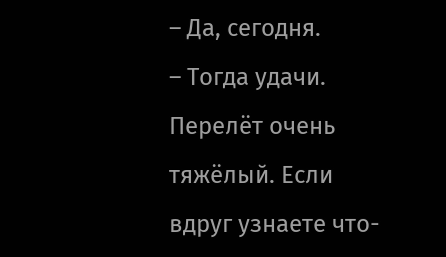– Да, сегодня.
– Тогда удачи. Перелёт очень тяжёлый. Если вдруг узнаете что-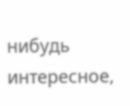нибудь интересное,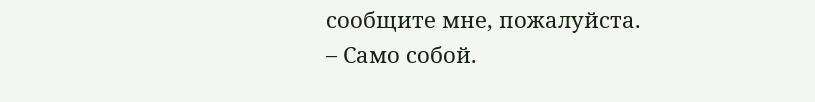сообщите мне, пожалуйста.
– Само собой.